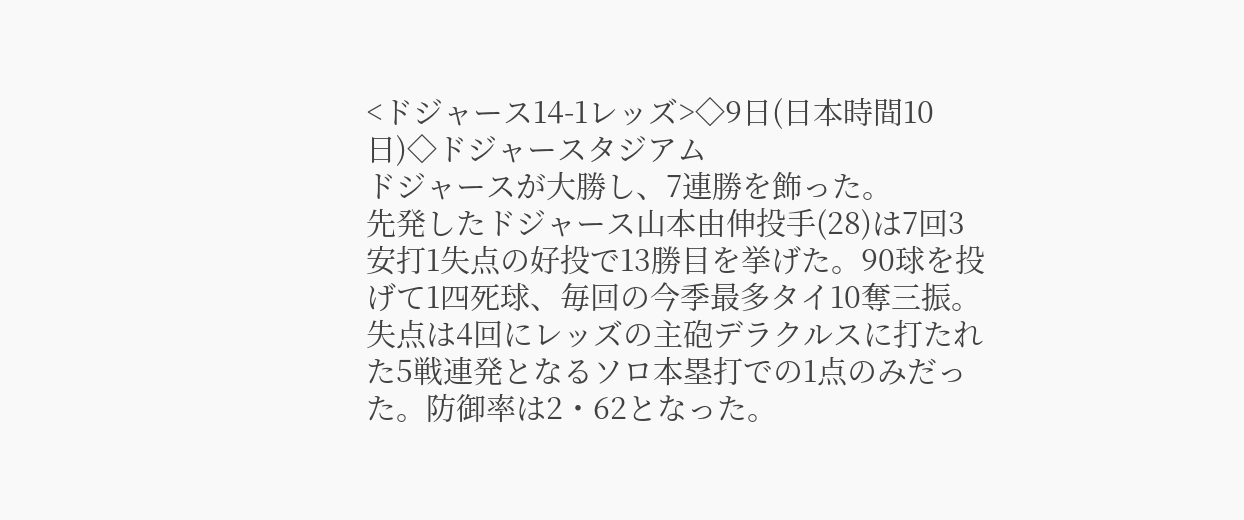<ドジャース14-1レッズ>◇9日(日本時間10日)◇ドジャースタジアム
ドジャースが大勝し、7連勝を飾った。
先発したドジャース山本由伸投手(28)は7回3安打1失点の好投で13勝目を挙げた。90球を投げて1四死球、毎回の今季最多タイ10奪三振。失点は4回にレッズの主砲デラクルスに打たれた5戦連発となるソロ本塁打での1点のみだった。防御率は2・62となった。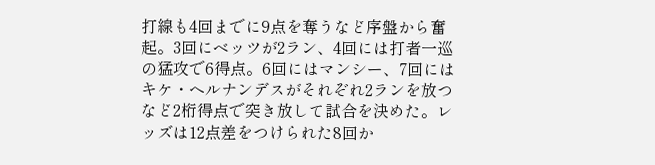打線も4回までに9点を奪うなど序盤から奮起。3回にベッツが2ラン、4回には打者一巡の猛攻で6得点。6回にはマンシー、7回にはキケ・ヘルナンデスがそれぞれ2ランを放つなど2桁得点で突き放して試合を決めた。レッズは12点差をつけられた8回か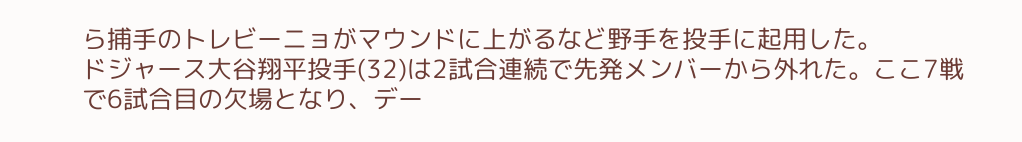ら捕手のトレビーニョがマウンドに上がるなど野手を投手に起用した。
ドジャース大谷翔平投手(32)は2試合連続で先発メンバーから外れた。ここ7戦で6試合目の欠場となり、デー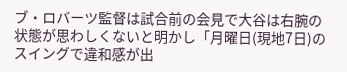ブ・ロバーツ監督は試合前の会見で大谷は右腕の状態が思わしくないと明かし「月曜日(現地7日)のスイングで違和感が出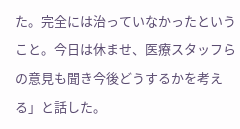た。完全には治っていなかったということ。今日は休ませ、医療スタッフらの意見も聞き今後どうするかを考える」と話した。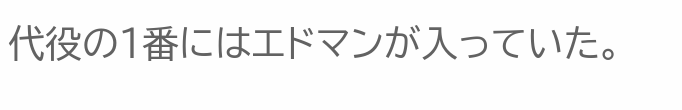代役の1番にはエドマンが入っていた。